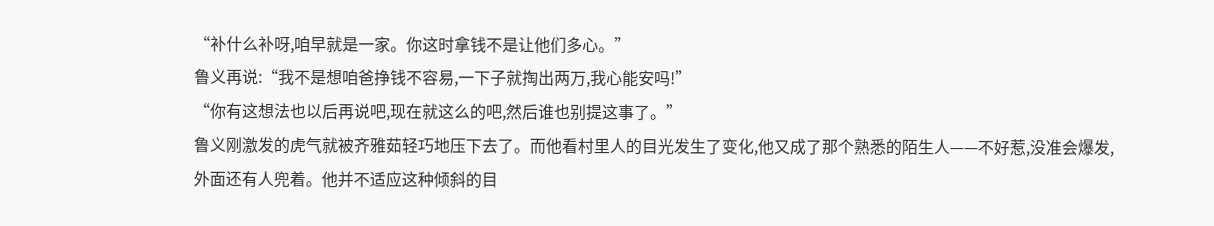“补什么补呀,咱早就是一家。你这时拿钱不是让他们多心。”
鲁义再说:“我不是想咱爸挣钱不容易,一下子就掏出两万,我心能安吗!”
“你有这想法也以后再说吧,现在就这么的吧,然后谁也别提这事了。”
鲁义刚激发的虎气就被齐雅茹轻巧地压下去了。而他看村里人的目光发生了变化,他又成了那个熟悉的陌生人——不好惹,没准会爆发,外面还有人兜着。他并不适应这种倾斜的目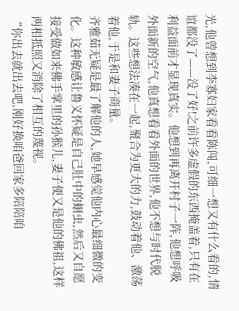光,他曾想到李寡妇家看看陈闯,可细一想又有什么看的,情谊都没了——没了好!之前许多虚假的东西掩盖着,只有在利益面前才显现真实。他想到再离开村子一阵,他想呼吸外面新的空气,他真想看看外面的世界,他不想与时代脱轨。这些想法凑在一起,聚合为更大的力,鼓动着他、激荡着他,于是和妻子商量。
齐雅茹无疑是最了解他的人,她早感觉他内心最细微的变化。这种敏感让鲁义怀疑是自己肚中的蛔虫,然后又自愿接受做如来佛手掌里的孙猴儿,妻子便又是他的佛祖,这样两相抵照又消除了相互的蔑视。
“你出去就出去吧,刚好换咱爸回家多陪陪咱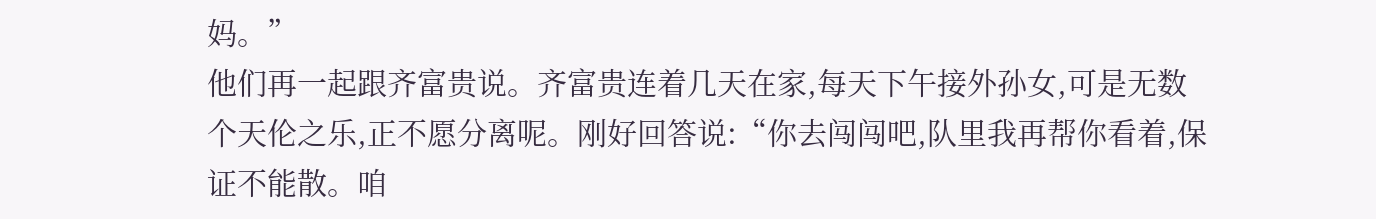妈。”
他们再一起跟齐富贵说。齐富贵连着几天在家,每天下午接外孙女,可是无数个天伦之乐,正不愿分离呢。刚好回答说:“你去闯闯吧,队里我再帮你看着,保证不能散。咱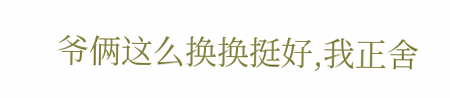爷俩这么换换挺好,我正舍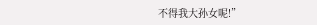不得我大孙女呢!”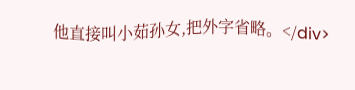他直接叫小茹孙女,把外字省略。</div>